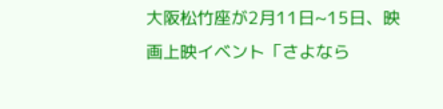大阪松竹座が2月11日~15日、映画上映イベント「さよなら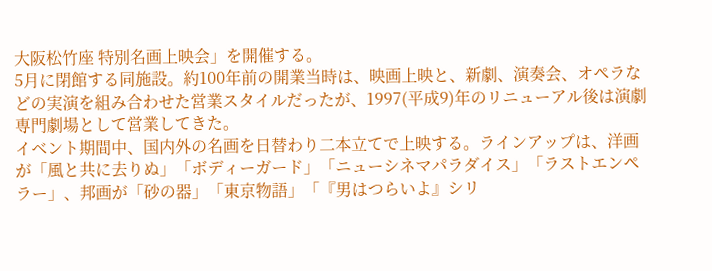大阪松竹座 特別名画上映会」を開催する。
5月に閉館する同施設。約100年前の開業当時は、映画上映と、新劇、演奏会、オペラなどの実演を組み合わせた営業スタイルだったが、1997(平成9)年のリニューアル後は演劇専門劇場として営業してきた。
イベント期間中、国内外の名画を日替わり二本立てで上映する。ラインアップは、洋画が「風と共に去りぬ」「ボディーガード」「ニューシネマパラダイス」「ラストエンペラー」、邦画が「砂の器」「東京物語」「『男はつらいよ』シリ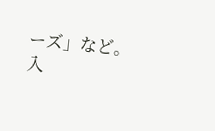ーズ」など。
入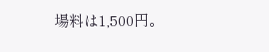場料は1,500円。